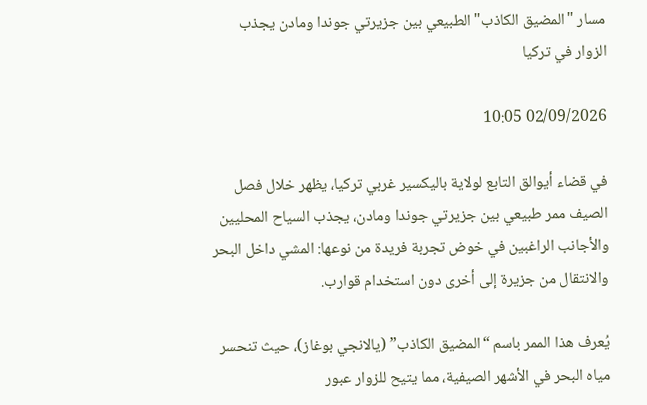مسار "المضيق الكاذب" الطبيعي بين جزيرتي جوندا ومادن يجذب الزوار في تركيا

02/09/2026 10:05

في قضاء أيوالق التابع لولاية باليكسير غربي تركيا، يظهر خلال فصل الصيف ممر طبيعي بين جزيرتي جوندا ومادن، يجذب السياح المحليين والأجانب الراغبين في خوض تجربة فريدة من نوعها: المشي داخل البحر والانتقال من جزيرة إلى أخرى دون استخدام قوارب.

يُعرف هذا الممر باسم “المضيق الكاذب” (يالانجي بوغاز)، حيث تنحسر مياه البحر في الأشهر الصيفية، مما يتيح للزوار عبور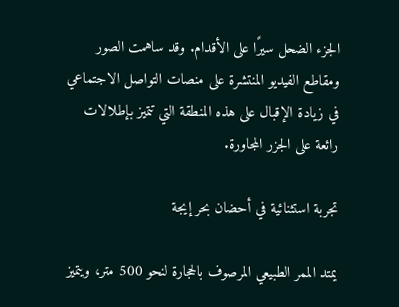الجزء الضحل سيرًا على الأقدام. وقد ساهمت الصور ومقاطع الفيديو المنتشرة على منصات التواصل الاجتماعي في زيادة الإقبال على هذه المنطقة التي تتميز بإطلالات رائعة على الجزر المجاورة.

تجربة استثنائية في أحضان بحر إيجة

يمتد الممر الطبيعي المرصوف بالحجارة لنحو 500 متر، ويتميز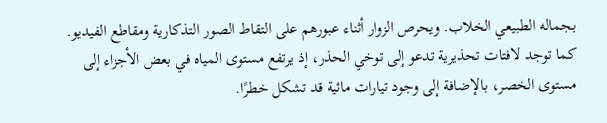بجماله الطبيعي الخلاب. ويحرص الزوار أثناء عبورهم على التقاط الصور التذكارية ومقاطع الفيديو. كما توجد لافتات تحذيرية تدعو إلى توخي الحذر، إذ يرتفع مستوى المياه في بعض الأجزاء إلى مستوى الخصر، بالإضافة إلى وجود تيارات مائية قد تشكل خطرًا.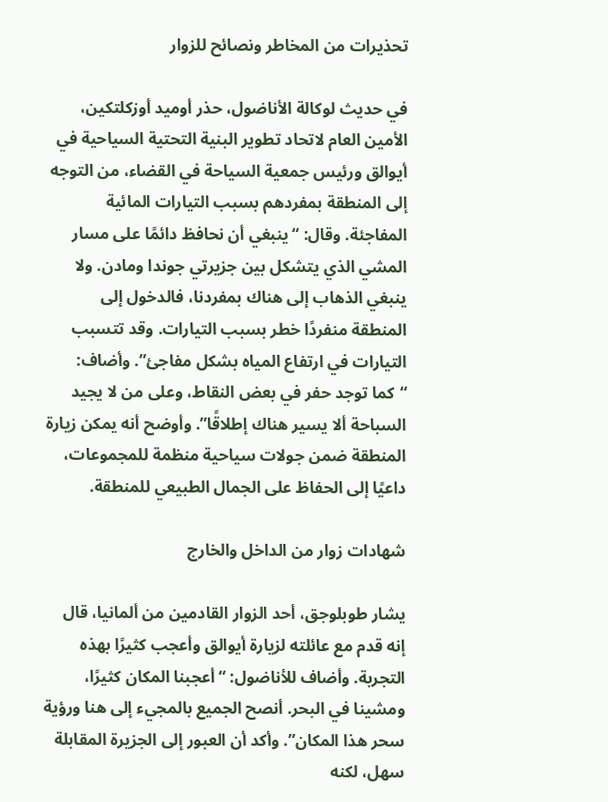تحذيرات من المخاطر ونصائح للزوار

في حديث لوكالة الأناضول، حذر أوميد أوزكلتكين، الأمين العام لاتحاد تطوير البنية التحتية السياحية في أيوالق ورئيس جمعية السياحة في القضاء، من التوجه إلى المنطقة بمفردهم بسبب التيارات المائية المفاجئة. وقال: “ينبغي أن نحافظ دائمًا على مسار المشي الذي يتشكل بين جزيرتي جوندا ومادن. ولا ينبغي الذهاب إلى هناك بمفردنا، فالدخول إلى المنطقة منفردًا خطر بسبب التيارات. وقد تتسبب التيارات في ارتفاع المياه بشكل مفاجئ”. وأضاف: “كما توجد حفر في بعض النقاط، وعلى من لا يجيد السباحة ألا يسير هناك إطلاقًا”. وأوضح أنه يمكن زيارة المنطقة ضمن جولات سياحية منظمة للمجموعات، داعيًا إلى الحفاظ على الجمال الطبيعي للمنطقة.

شهادات زوار من الداخل والخارج

يشار طوبلوجق، أحد الزوار القادمين من ألمانيا، قال إنه قدم مع عائلته لزيارة أيوالق وأعجب كثيرًا بهذه التجربة. وأضاف للأناضول: “أعجبنا المكان كثيرًا، ومشينا في البحر. أنصح الجميع بالمجيء إلى هنا ورؤية سحر هذا المكان”. وأكد أن العبور إلى الجزيرة المقابلة سهل، لكنه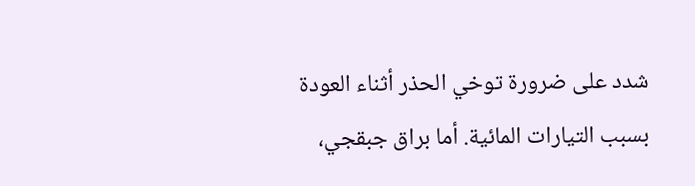شدد على ضرورة توخي الحذر أثناء العودة بسبب التيارات المائية. أما براق جبقجي،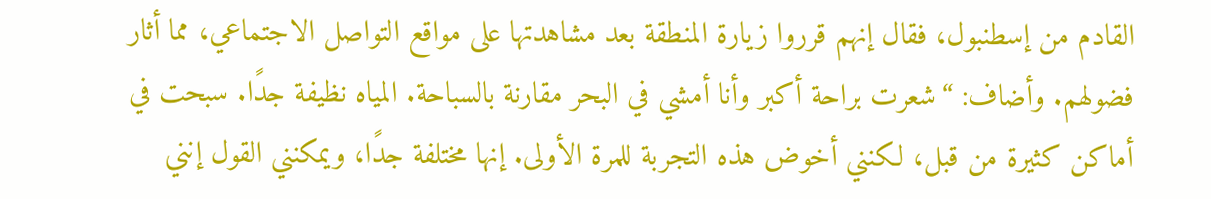القادم من إسطنبول، فقال إنهم قرروا زيارة المنطقة بعد مشاهدتها على مواقع التواصل الاجتماعي، مما أثار فضولهم. وأضاف: “شعرت براحة أكبر وأنا أمشي في البحر مقارنة بالسباحة. المياه نظيفة جدًا. سبحت في أماكن كثيرة من قبل، لكنني أخوض هذه التجربة للمرة الأولى. إنها مختلفة جدًا، ويمكنني القول إنني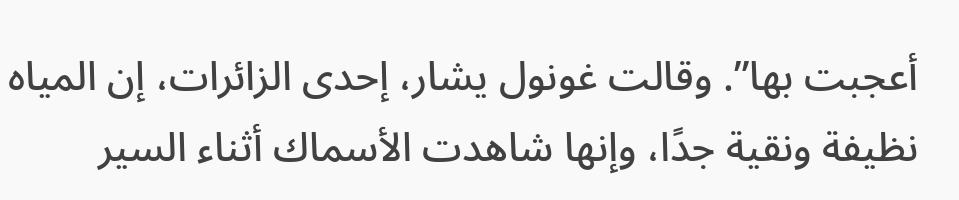أعجبت بها”. وقالت غونول يشار، إحدى الزائرات، إن المياه نظيفة ونقية جدًا، وإنها شاهدت الأسماك أثناء السير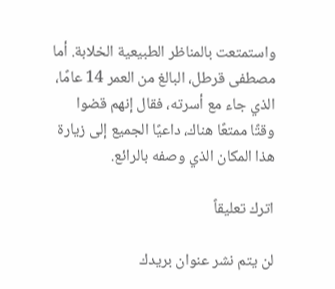واستمتعت بالمناظر الطبيعية الخلابة. أما مصطفى قرطل، البالغ من العمر 14 عامًا، الذي جاء مع أسرته، فقال إنهم قضوا وقتًا ممتعًا هناك، داعيًا الجميع إلى زيارة هذا المكان الذي وصفه بالرائع.

اترك تعليقاً

لن يتم نشر عنوان بريدك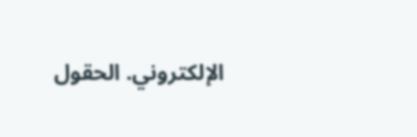الإلكتروني. الحقول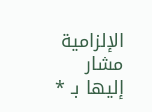الإلزامية مشار إليها بـ *